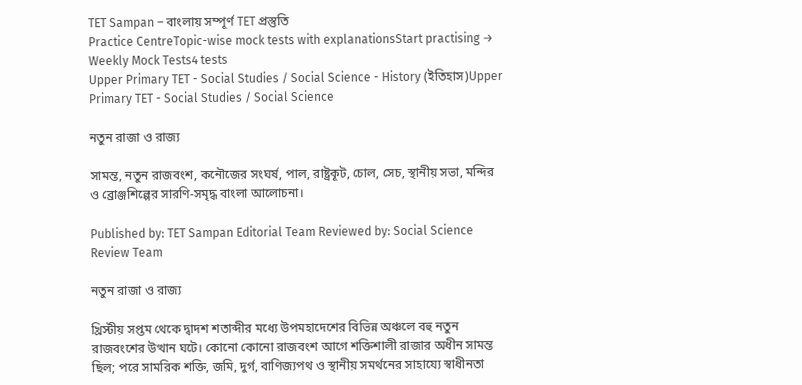TET Sampan – বাংলায় সম্পূর্ণ TET প্রস্তুতি
Practice CentreTopic-wise mock tests with explanationsStart practising →
Weekly Mock Tests4 tests
Upper Primary TET - Social Studies / Social Science - History (ইতিহাস)Upper Primary TET - Social Studies / Social Science

নতুন রাজা ও রাজ্য

সামন্ত, নতুন রাজবংশ, কনৌজের সংঘর্ষ, পাল, রাষ্ট্রকূট, চোল, সেচ, স্থানীয় সভা, মন্দির ও ব্রোঞ্জশিল্পের সারণি-সমৃদ্ধ বাংলা আলোচনা।

Published by: TET Sampan Editorial Team Reviewed by: Social Science Review Team

নতুন রাজা ও রাজ্য

খ্রিস্টীয় সপ্তম থেকে দ্বাদশ শতাব্দীর মধ্যে উপমহাদেশের বিভিন্ন অঞ্চলে বহু নতুন রাজবংশের উত্থান ঘটে। কোনো কোনো রাজবংশ আগে শক্তিশালী রাজার অধীন সামন্ত ছিল; পরে সামরিক শক্তি, জমি, দুর্গ, বাণিজ্যপথ ও স্থানীয় সমর্থনের সাহায্যে স্বাধীনতা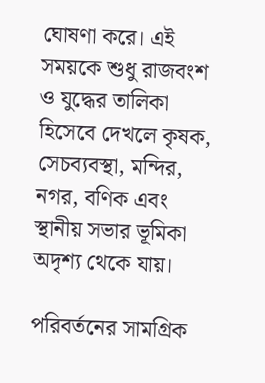ঘোষণা করে। এই সময়কে শুধু রাজবংশ ও যুদ্ধের তালিকা হিসেবে দেখলে কৃষক, সেচব্যবস্থা, মন্দির, নগর, বণিক এবং স্থানীয় সভার ভূমিকা অদৃশ্য থেকে যায়।

পরিবর্তনের সামগ্রিক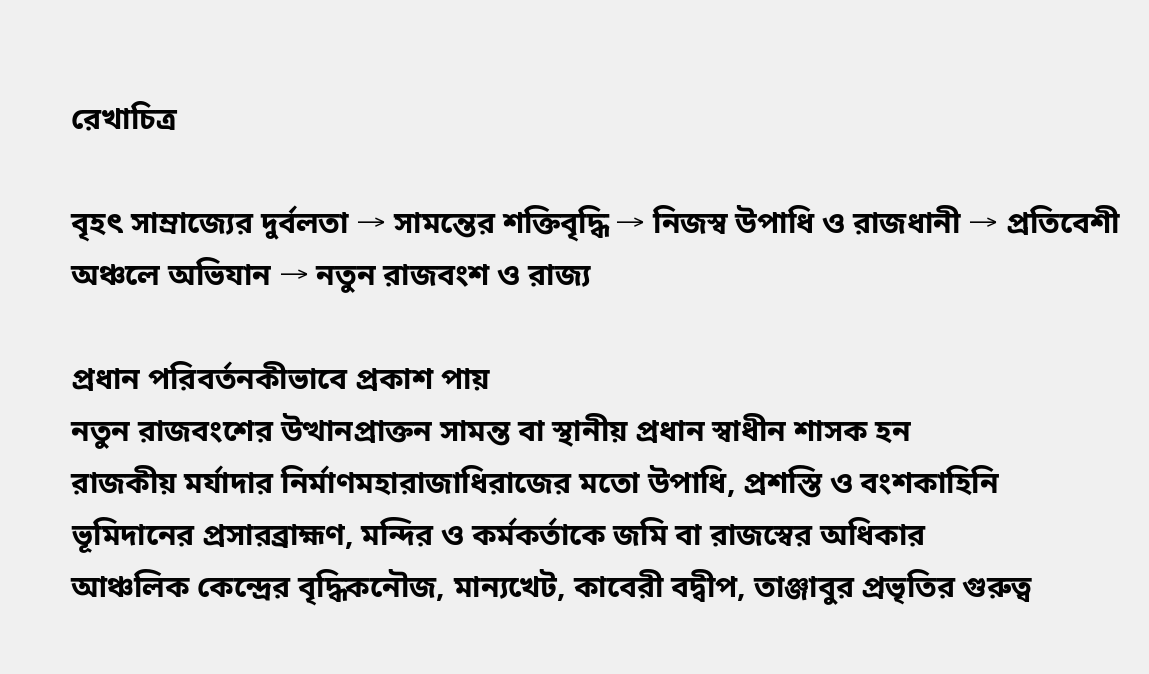রেখাচিত্র

বৃহৎ সাম্রাজ্যের দুর্বলতা → সামন্তের শক্তিবৃদ্ধি → নিজস্ব উপাধি ও রাজধানী → প্রতিবেশী অঞ্চলে অভিযান → নতুন রাজবংশ ও রাজ্য

প্রধান পরিবর্তনকীভাবে প্রকাশ পায়
নতুন রাজবংশের উত্থানপ্রাক্তন সামন্ত বা স্থানীয় প্রধান স্বাধীন শাসক হন
রাজকীয় মর্যাদার নির্মাণমহারাজাধিরাজের মতো উপাধি, প্রশস্তি ও বংশকাহিনি
ভূমিদানের প্রসারব্রাহ্মণ, মন্দির ও কর্মকর্তাকে জমি বা রাজস্বের অধিকার
আঞ্চলিক কেন্দ্রের বৃদ্ধিকনৌজ, মান্যখেট, কাবেরী বদ্বীপ, তাঞ্জাবুর প্রভৃতির গুরুত্ব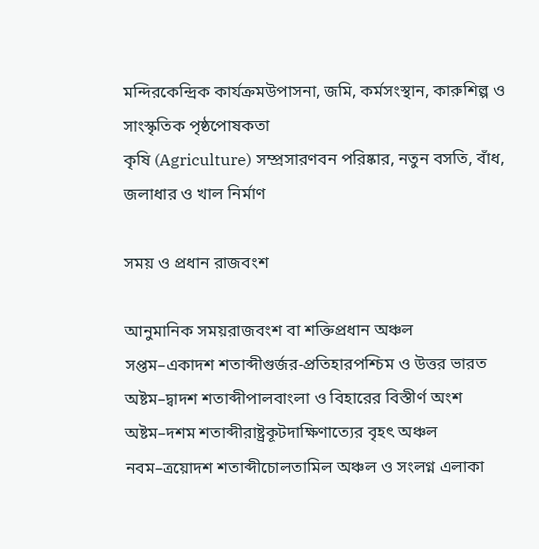মন্দিরকেন্দ্রিক কার্যক্রমউপাসনা, জমি, কর্মসংস্থান, কারুশিল্প ও সাংস্কৃতিক পৃষ্ঠপোষকতা
কৃষি (Agriculture) সম্প্রসারণবন পরিষ্কার, নতুন বসতি, বাঁধ, জলাধার ও খাল নির্মাণ

সময় ও প্রধান রাজবংশ

আনুমানিক সময়রাজবংশ বা শক্তিপ্রধান অঞ্চল
সপ্তম–একাদশ শতাব্দীগুর্জর-প্রতিহারপশ্চিম ও উত্তর ভারত
অষ্টম–দ্বাদশ শতাব্দীপালবাংলা ও বিহারের বিস্তীর্ণ অংশ
অষ্টম–দশম শতাব্দীরাষ্ট্রকূটদাক্ষিণাত্যের বৃহৎ অঞ্চল
নবম–ত্রয়োদশ শতাব্দীচোলতামিল অঞ্চল ও সংলগ্ন এলাকা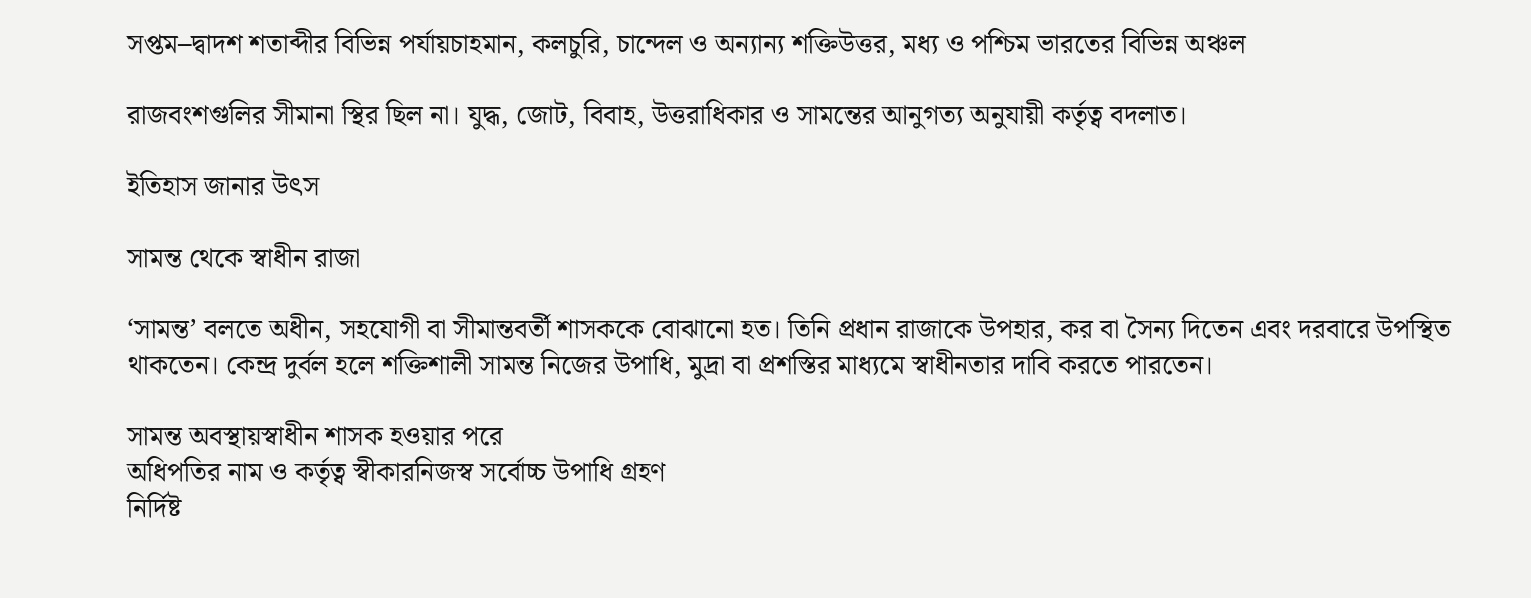সপ্তম–দ্বাদশ শতাব্দীর বিভিন্ন পর্যায়চাহমান, কলচুরি, চান্দেল ও অন্যান্য শক্তিউত্তর, মধ্য ও পশ্চিম ভারতের বিভিন্ন অঞ্চল

রাজবংশগুলির সীমানা স্থির ছিল না। যুদ্ধ, জোট, বিবাহ, উত্তরাধিকার ও সামন্তের আনুগত্য অনুযায়ী কর্তৃত্ব বদলাত।

ইতিহাস জানার উৎস

সামন্ত থেকে স্বাধীন রাজা

‘সামন্ত’ বলতে অধীন, সহযোগী বা সীমান্তবর্তী শাসককে বোঝানো হত। তিনি প্রধান রাজাকে উপহার, কর বা সৈন্য দিতেন এবং দরবারে উপস্থিত থাকতেন। কেন্দ্র দুর্বল হলে শক্তিশালী সামন্ত নিজের উপাধি, মুদ্রা বা প্রশস্তির মাধ্যমে স্বাধীনতার দাবি করতে পারতেন।

সামন্ত অবস্থায়স্বাধীন শাসক হওয়ার পরে
অধিপতির নাম ও কর্তৃত্ব স্বীকারনিজস্ব সর্বোচ্চ উপাধি গ্রহণ
নির্দিষ্ট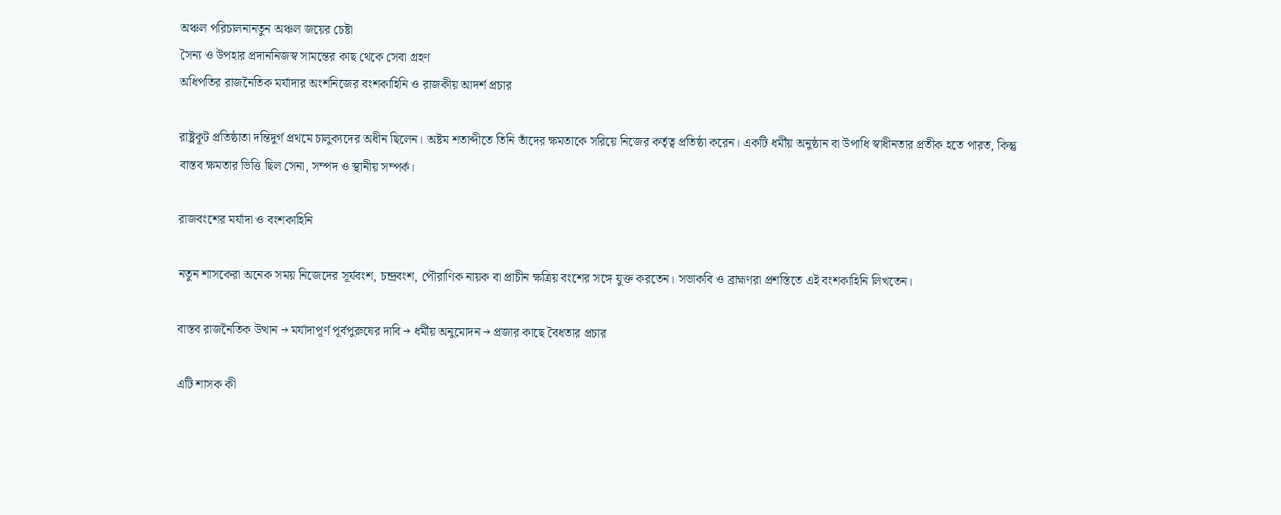অঞ্চল পরিচালনানতুন অঞ্চল জয়ের চেষ্টা
সৈন্য ও উপহার প্রদাননিজস্ব সামন্তের কাছ থেকে সেবা গ্রহণ
অধিপতির রাজনৈতিক মর্যাদার অংশনিজের বংশকাহিনি ও রাজকীয় আদর্শ প্রচার

রাষ্ট্রকূট প্রতিষ্ঠাতা দন্তিদুর্গ প্রথমে চালুক্যদের অধীন ছিলেন। অষ্টম শতাব্দীতে তিনি তাঁদের ক্ষমতাকে সরিয়ে নিজের কর্তৃত্ব প্রতিষ্ঠা করেন। একটি ধর্মীয় অনুষ্ঠান বা উপাধি স্বাধীনতার প্রতীক হতে পারত, কিন্তু বাস্তব ক্ষমতার ভিত্তি ছিল সেনা, সম্পদ ও স্থানীয় সম্পর্ক।

রাজবংশের মর্যাদা ও বংশকাহিনি

নতুন শাসকেরা অনেক সময় নিজেদের সূর্যবংশ, চন্দ্রবংশ, পৌরাণিক নায়ক বা প্রাচীন ক্ষত্রিয় বংশের সঙ্গে যুক্ত করতেন। সভাকবি ও ব্রাহ্মণরা প্রশস্তিতে এই বংশকাহিনি লিখতেন।

বাস্তব রাজনৈতিক উত্থান → মর্যাদাপূর্ণ পূর্বপুরুষের দাবি → ধর্মীয় অনুমোদন → প্রজার কাছে বৈধতার প্রচার

এটি শাসক কী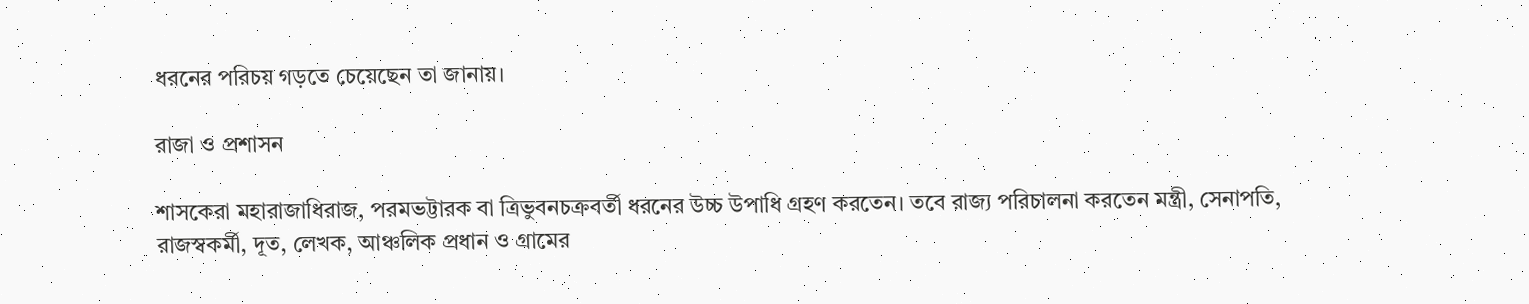ধরনের পরিচয় গড়তে চেয়েছেন তা জানায়।

রাজা ও প্রশাসন

শাসকেরা মহারাজাধিরাজ, পরমভট্টারক বা ত্রিভুবনচক্রবর্তী ধরনের উচ্চ উপাধি গ্রহণ করতেন। তবে রাজ্য পরিচালনা করতেন মন্ত্রী, সেনাপতি, রাজস্বকর্মী, দূত, লেখক, আঞ্চলিক প্রধান ও গ্রামের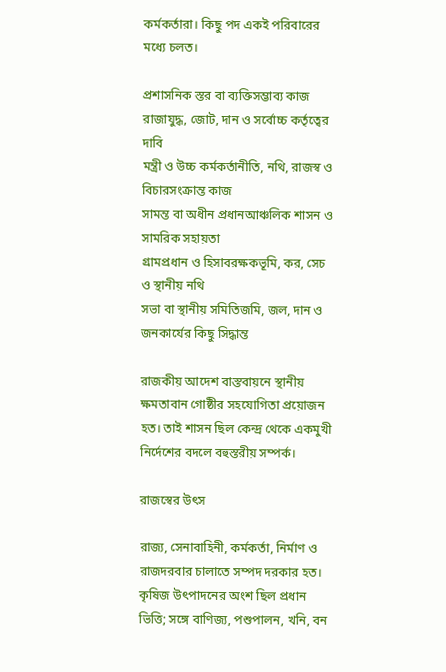কর্মকর্তারা। কিছু পদ একই পরিবারের মধ্যে চলত।

প্রশাসনিক স্তর বা ব্যক্তিসম্ভাব্য কাজ
রাজাযুদ্ধ, জোট, দান ও সর্বোচ্চ কর্তৃত্বের দাবি
মন্ত্রী ও উচ্চ কর্মকর্তানীতি, নথি, রাজস্ব ও বিচারসংক্রান্ত কাজ
সামন্ত বা অধীন প্রধানআঞ্চলিক শাসন ও সামরিক সহায়তা
গ্রামপ্রধান ও হিসাবরক্ষকভূমি, কর, সেচ ও স্থানীয় নথি
সভা বা স্থানীয় সমিতিজমি, জল, দান ও জনকার্যের কিছু সিদ্ধান্ত

রাজকীয় আদেশ বাস্তবায়নে স্থানীয় ক্ষমতাবান গোষ্ঠীর সহযোগিতা প্রয়োজন হত। তাই শাসন ছিল কেন্দ্র থেকে একমুখী নির্দেশের বদলে বহুস্তরীয় সম্পর্ক।

রাজস্বের উৎস

রাজ্য, সেনাবাহিনী, কর্মকর্তা, নির্মাণ ও রাজদরবার চালাতে সম্পদ দরকার হত। কৃষিজ উৎপাদনের অংশ ছিল প্রধান ভিত্তি; সঙ্গে বাণিজ্য, পশুপালন, খনি, বন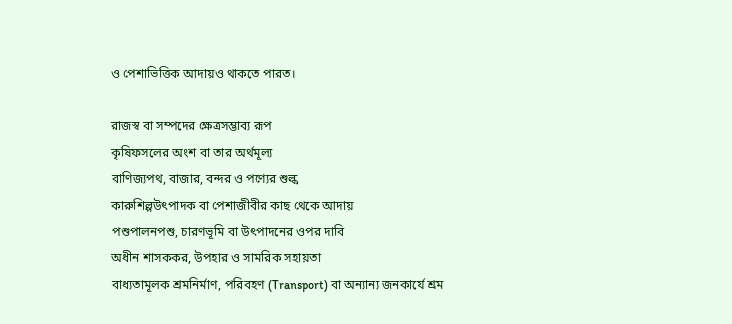ও পেশাভিত্তিক আদায়ও থাকতে পারত।

রাজস্ব বা সম্পদের ক্ষেত্রসম্ভাব্য রূপ
কৃষিফসলের অংশ বা তার অর্থমূল্য
বাণিজ্যপথ, বাজার, বন্দর ও পণ্যের শুল্ক
কারুশিল্পউৎপাদক বা পেশাজীবীর কাছ থেকে আদায়
পশুপালনপশু, চারণভূমি বা উৎপাদনের ওপর দাবি
অধীন শাসককর, উপহার ও সামরিক সহায়তা
বাধ্যতামূলক শ্রমনির্মাণ, পরিবহণ (Transport) বা অন্যান্য জনকার্যে শ্রম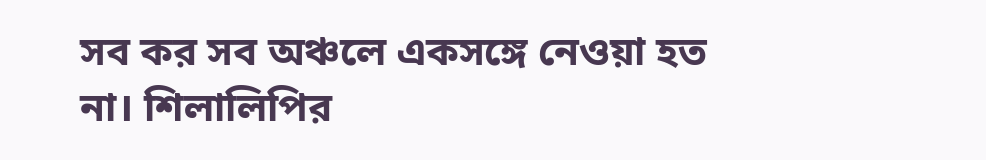সব কর সব অঞ্চলে একসঙ্গে নেওয়া হত না। শিলালিপির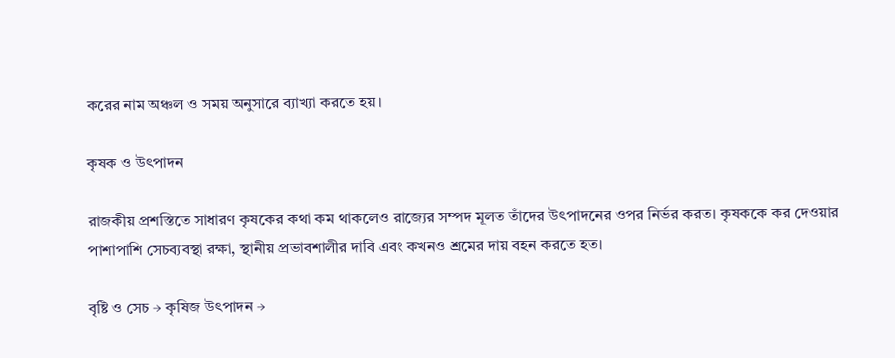করের নাম অঞ্চল ও সময় অনুসারে ব্যাখ্যা করতে হয়।

কৃষক ও উৎপাদন

রাজকীয় প্রশস্তিতে সাধারণ কৃষকের কথা কম থাকলেও রাজ্যের সম্পদ মূলত তাঁদের উৎপাদনের ওপর নির্ভর করত। কৃষককে কর দেওয়ার পাশাপাশি সেচব্যবস্থা রক্ষা, স্থানীয় প্রভাবশালীর দাবি এবং কখনও শ্রমের দায় বহন করতে হত।

বৃষ্টি ও সেচ → কৃষিজ উৎপাদন →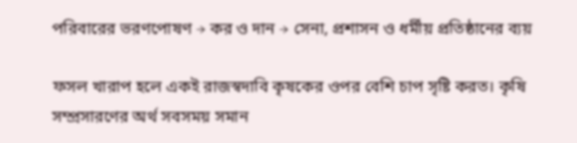পরিবারের ভরণপোষণ → কর ও দান → সেনা, প্রশাসন ও ধর্মীয় প্রতিষ্ঠানের ব্যয়

ফসল খারাপ হলে একই রাজস্বদাবি কৃষকের ওপর বেশি চাপ সৃষ্টি করত। কৃষি সম্প্রসারণের অর্থ সবসময় সমান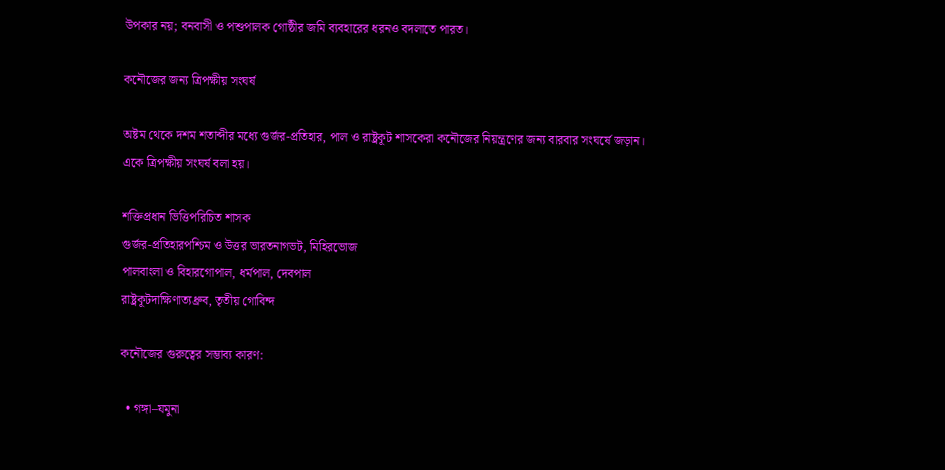উপকার নয়; বনবাসী ও পশুপালক গোষ্ঠীর জমি ব্যবহারের ধরনও বদলাতে পারত।

কনৌজের জন্য ত্রিপক্ষীয় সংঘর্ষ

অষ্টম থেকে দশম শতাব্দীর মধ্যে গুর্জর-প্রতিহার, পাল ও রাষ্ট্রকূট শাসকেরা কনৌজের নিয়ন্ত্রণের জন্য বারবার সংঘর্ষে জড়ান। একে ত্রিপক্ষীয় সংঘর্ষ বলা হয়।

শক্তিপ্রধান ভিত্তিপরিচিত শাসক
গুর্জর-প্রতিহারপশ্চিম ও উত্তর ভারতনাগভট, মিহিরভোজ
পালবাংলা ও বিহারগোপাল, ধর্মপাল, দেবপাল
রাষ্ট্রকূটদাক্ষিণাত্যধ্রুব, তৃতীয় গোবিন্দ

কনৌজের গুরুত্বের সম্ভাব্য কারণ:

  • গঙ্গা–যমুনা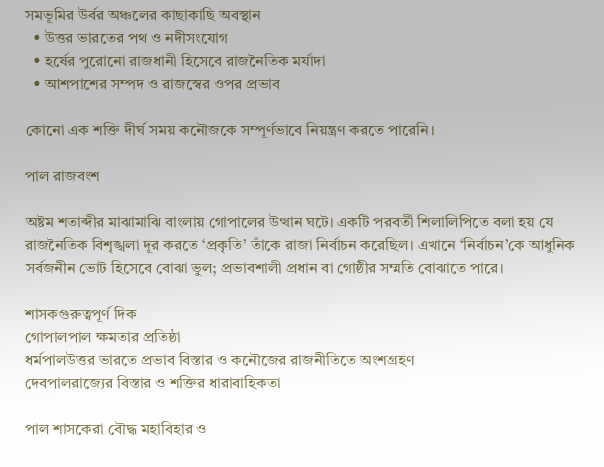সমভূমির উর্বর অঞ্চলের কাছাকাছি অবস্থান
  • উত্তর ভারতের পথ ও নদীসংযোগ
  • হর্ষের পুরোনো রাজধানী হিসেবে রাজনৈতিক মর্যাদা
  • আশপাশের সম্পদ ও রাজস্বের ওপর প্রভাব

কোনো এক শক্তি দীর্ঘ সময় কনৌজকে সম্পূর্ণভাবে নিয়ন্ত্রণ করতে পারেনি।

পাল রাজবংশ

অষ্টম শতাব্দীর মাঝামাঝি বাংলায় গোপালের উত্থান ঘটে। একটি পরবর্তী শিলালিপিতে বলা হয় যে রাজনৈতিক বিশৃঙ্খলা দূর করতে ‘প্রকৃতি’ তাঁকে রাজা নির্বাচন করেছিল। এখানে ‘নির্বাচন’কে আধুনিক সর্বজনীন ভোট হিসেবে বোঝা ভুল; প্রভাবশালী প্রধান বা গোষ্ঠীর সম্মতি বোঝাতে পারে।

শাসকগুরুত্বপূর্ণ দিক
গোপালপাল ক্ষমতার প্রতিষ্ঠা
ধর্মপালউত্তর ভারতে প্রভাব বিস্তার ও কনৌজের রাজনীতিতে অংশগ্রহণ
দেবপালরাজ্যের বিস্তার ও শক্তির ধারাবাহিকতা

পাল শাসকেরা বৌদ্ধ মহাবিহার ও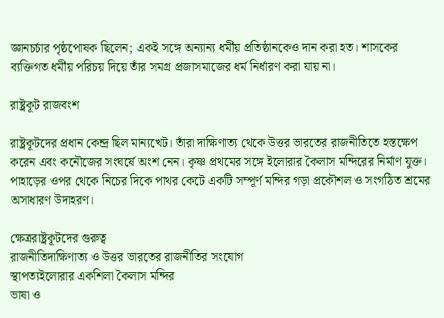জ্ঞানচর্চার পৃষ্ঠপোষক ছিলেন; একই সঙ্গে অন্যান্য ধর্মীয় প্রতিষ্ঠানকেও দান করা হত। শাসকের ব্যক্তিগত ধর্মীয় পরিচয় দিয়ে তাঁর সমগ্র প্রজাসমাজের ধর্ম নির্ধারণ করা যায় না।

রাষ্ট্রকূট রাজবংশ

রাষ্ট্রকূটদের প্রধান কেন্দ্র ছিল মান্যখেট। তাঁরা দাক্ষিণাত্য থেকে উত্তর ভারতের রাজনীতিতে হস্তক্ষেপ করেন এবং কনৌজের সংঘর্ষে অংশ নেন। কৃষ্ণ প্রথমের সঙ্গে ইলোরার কৈলাস মন্দিরের নির্মাণ যুক্ত। পাহাড়ের ওপর থেকে নিচের দিকে পাথর কেটে একটি সম্পূর্ণ মন্দির গড়া প্রকৌশল ও সংগঠিত শ্রমের অসাধারণ উদাহরণ।

ক্ষেত্ররাষ্ট্রকূটদের গুরুত্ব
রাজনীতিদাক্ষিণাত্য ও উত্তর ভারতের রাজনীতির সংযোগ
স্থাপত্যইলোরার একশিলা কৈলাস মন্দির
ভাষা ও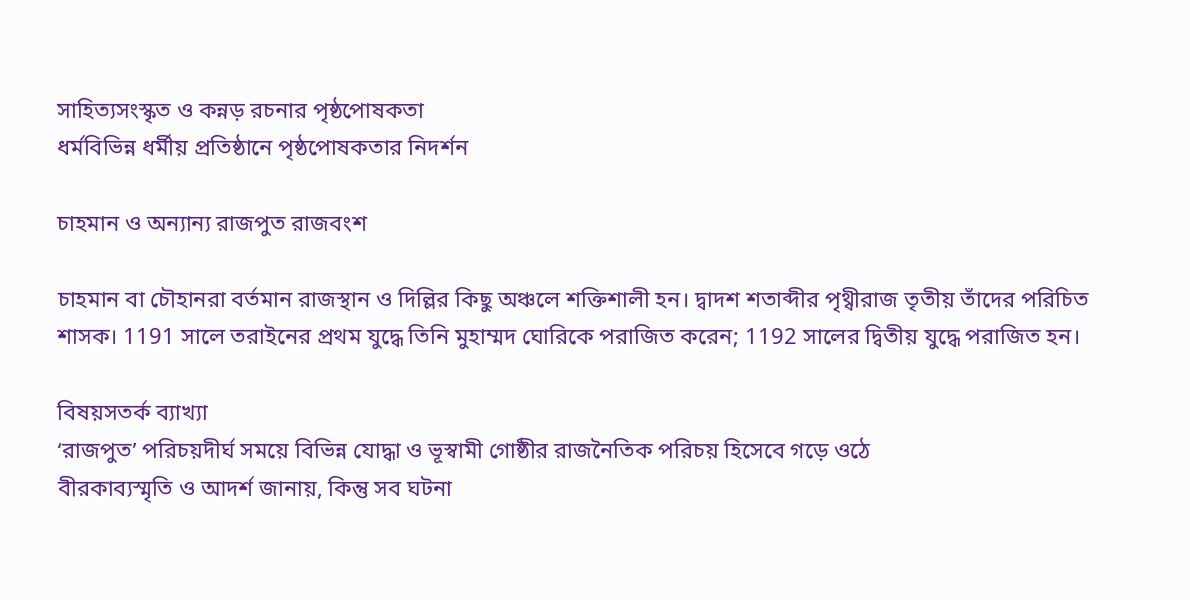সাহিত্যসংস্কৃত ও কন্নড় রচনার পৃষ্ঠপোষকতা
ধর্মবিভিন্ন ধর্মীয় প্রতিষ্ঠানে পৃষ্ঠপোষকতার নিদর্শন

চাহমান ও অন্যান্য রাজপুত রাজবংশ

চাহমান বা চৌহানরা বর্তমান রাজস্থান ও দিল্লির কিছু অঞ্চলে শক্তিশালী হন। দ্বাদশ শতাব্দীর পৃথ্বীরাজ তৃতীয় তাঁদের পরিচিত শাসক। 1191 সালে তরাইনের প্রথম যুদ্ধে তিনি মুহাম্মদ ঘোরিকে পরাজিত করেন; 1192 সালের দ্বিতীয় যুদ্ধে পরাজিত হন।

বিষয়সতর্ক ব্যাখ্যা
‘রাজপুত’ পরিচয়দীর্ঘ সময়ে বিভিন্ন যোদ্ধা ও ভূস্বামী গোষ্ঠীর রাজনৈতিক পরিচয় হিসেবে গড়ে ওঠে
বীরকাব্যস্মৃতি ও আদর্শ জানায়, কিন্তু সব ঘটনা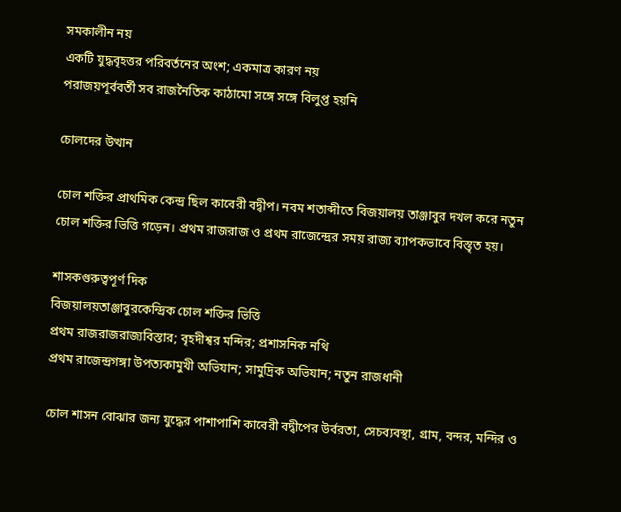সমকালীন নয়
একটি যুদ্ধবৃহত্তর পরিবর্তনের অংশ; একমাত্র কারণ নয়
পরাজয়পূর্ববর্তী সব রাজনৈতিক কাঠামো সঙ্গে সঙ্গে বিলুপ্ত হয়নি

চোলদের উত্থান

চোল শক্তির প্রাথমিক কেন্দ্র ছিল কাবেরী বদ্বীপ। নবম শতাব্দীতে বিজয়ালয় তাঞ্জাবুর দখল করে নতুন চোল শক্তির ভিত্তি গড়েন। প্রথম রাজরাজ ও প্রথম রাজেন্দ্রের সময় রাজ্য ব্যাপকভাবে বিস্তৃত হয়।

শাসকগুরুত্বপূর্ণ দিক
বিজয়ালয়তাঞ্জাবুরকেন্দ্রিক চোল শক্তির ভিত্তি
প্রথম রাজরাজরাজ্যবিস্তার; বৃহদীশ্বর মন্দির; প্রশাসনিক নথি
প্রথম রাজেন্দ্রগঙ্গা উপত্যকামুখী অভিযান; সামুদ্রিক অভিযান; নতুন রাজধানী

চোল শাসন বোঝার জন্য যুদ্ধের পাশাপাশি কাবেরী বদ্বীপের উর্বরতা, সেচব্যবস্থা, গ্রাম, বন্দর, মন্দির ও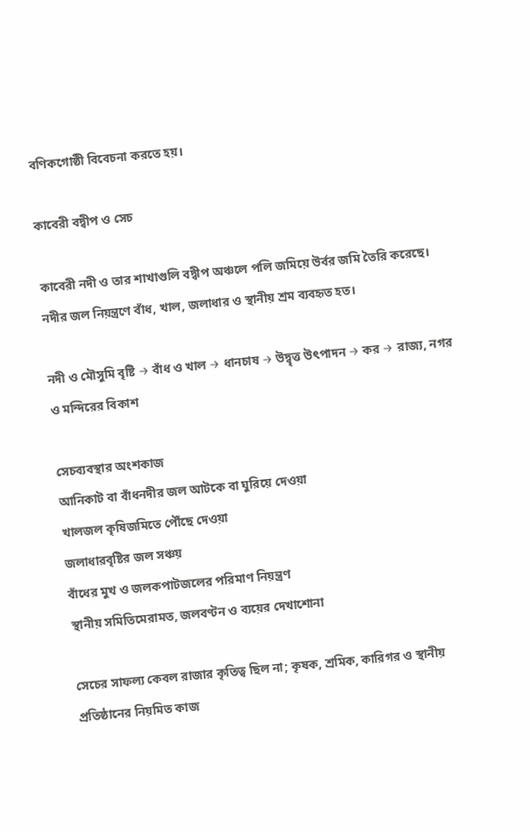বণিকগোষ্ঠী বিবেচনা করতে হয়।

কাবেরী বদ্বীপ ও সেচ

কাবেরী নদী ও তার শাখাগুলি বদ্বীপ অঞ্চলে পলি জমিয়ে উর্বর জমি তৈরি করেছে। নদীর জল নিয়ন্ত্রণে বাঁধ, খাল, জলাধার ও স্থানীয় শ্রম ব্যবহৃত হত।

নদী ও মৌসুমি বৃষ্টি → বাঁধ ও খাল → ধানচাষ → উদ্বৃত্ত উৎপাদন → কর → রাজ্য, নগর ও মন্দিরের বিকাশ

সেচব্যবস্থার অংশকাজ
আনিকাট বা বাঁধনদীর জল আটকে বা ঘুরিয়ে দেওয়া
খালজল কৃষিজমিতে পৌঁছে দেওয়া
জলাধারবৃষ্টির জল সঞ্চয়
বাঁধের মুখ ও জলকপাটজলের পরিমাণ নিয়ন্ত্রণ
স্থানীয় সমিতিমেরামত, জলবণ্টন ও ব্যয়ের দেখাশোনা

সেচের সাফল্য কেবল রাজার কৃতিত্ব ছিল না; কৃষক, শ্রমিক, কারিগর ও স্থানীয় প্রতিষ্ঠানের নিয়মিত কাজ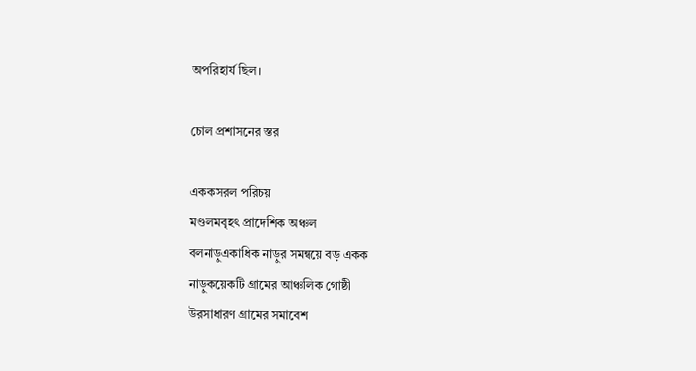অপরিহার্য ছিল।

চোল প্রশাসনের স্তর

এককসরল পরিচয়
মণ্ডলমবৃহৎ প্রাদেশিক অঞ্চল
বলনাড়ুএকাধিক নাড়ুর সমন্বয়ে বড় একক
নাড়ুকয়েকটি গ্রামের আঞ্চলিক গোষ্ঠী
উরসাধারণ গ্রামের সমাবেশ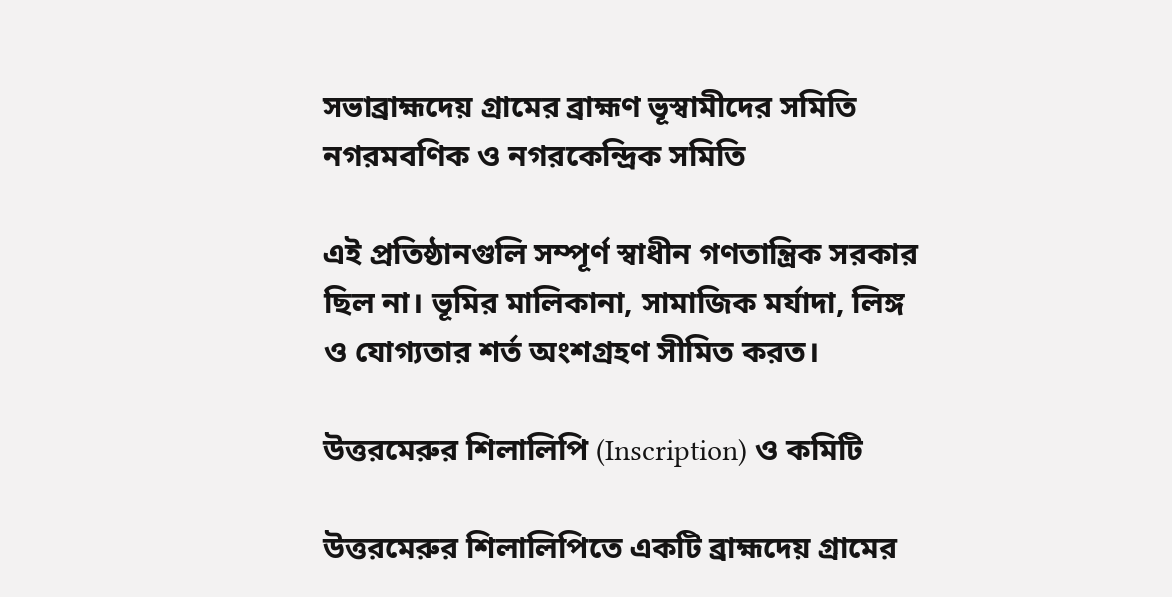সভাব্রাহ্মদেয় গ্রামের ব্রাহ্মণ ভূস্বামীদের সমিতি
নগরমবণিক ও নগরকেন্দ্রিক সমিতি

এই প্রতিষ্ঠানগুলি সম্পূর্ণ স্বাধীন গণতান্ত্রিক সরকার ছিল না। ভূমির মালিকানা, সামাজিক মর্যাদা, লিঙ্গ ও যোগ্যতার শর্ত অংশগ্রহণ সীমিত করত।

উত্তরমেরুর শিলালিপি (Inscription) ও কমিটি

উত্তরমেরুর শিলালিপিতে একটি ব্রাহ্মদেয় গ্রামের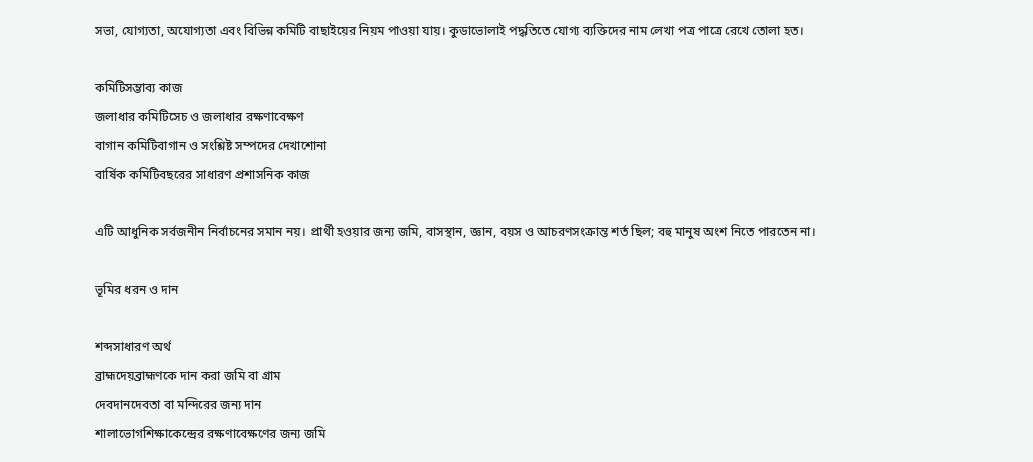সভা, যোগ্যতা, অযোগ্যতা এবং বিভিন্ন কমিটি বাছাইয়ের নিয়ম পাওয়া যায়। কুডাভোলাই পদ্ধতিতে যোগ্য ব্যক্তিদের নাম লেখা পত্র পাত্রে রেখে তোলা হত।

কমিটিসম্ভাব্য কাজ
জলাধার কমিটিসেচ ও জলাধার রক্ষণাবেক্ষণ
বাগান কমিটিবাগান ও সংশ্লিষ্ট সম্পদের দেখাশোনা
বার্ষিক কমিটিবছরের সাধারণ প্রশাসনিক কাজ

এটি আধুনিক সর্বজনীন নির্বাচনের সমান নয়। প্রার্থী হওয়ার জন্য জমি, বাসস্থান, জ্ঞান, বয়স ও আচরণসংক্রান্ত শর্ত ছিল; বহু মানুষ অংশ নিতে পারতেন না।

ভূমির ধরন ও দান

শব্দসাধারণ অর্থ
ব্রাহ্মদেয়ব্রাহ্মণকে দান করা জমি বা গ্রাম
দেবদানদেবতা বা মন্দিরের জন্য দান
শালাভোগশিক্ষাকেন্দ্রের রক্ষণাবেক্ষণের জন্য জমি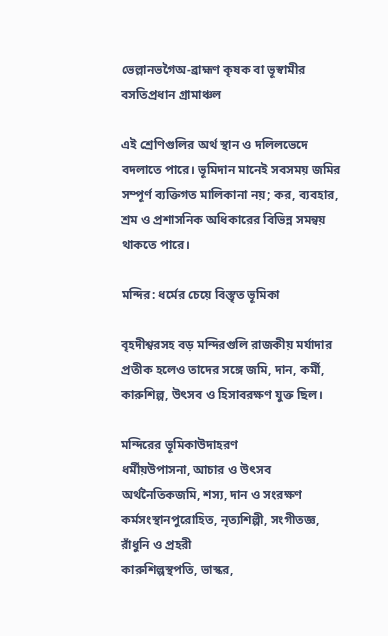ভেল্লানভগৈঅ-ব্রাহ্মণ কৃষক বা ভূস্বামীর বসতিপ্রধান গ্রামাঞ্চল

এই শ্রেণিগুলির অর্থ স্থান ও দলিলভেদে বদলাতে পারে। ভূমিদান মানেই সবসময় জমির সম্পূর্ণ ব্যক্তিগত মালিকানা নয়; কর, ব্যবহার, শ্রম ও প্রশাসনিক অধিকারের বিভিন্ন সমন্বয় থাকতে পারে।

মন্দির: ধর্মের চেয়ে বিস্তৃত ভূমিকা

বৃহদীশ্বরসহ বড় মন্দিরগুলি রাজকীয় মর্যাদার প্রতীক হলেও তাদের সঙ্গে জমি, দান, কর্মী, কারুশিল্প, উৎসব ও হিসাবরক্ষণ যুক্ত ছিল।

মন্দিরের ভূমিকাউদাহরণ
ধর্মীয়উপাসনা, আচার ও উৎসব
অর্থনৈতিকজমি, শস্য, দান ও সংরক্ষণ
কর্মসংস্থানপুরোহিত, নৃত্যশিল্পী, সংগীতজ্ঞ, রাঁধুনি ও প্রহরী
কারুশিল্পস্থপতি, ভাস্কর,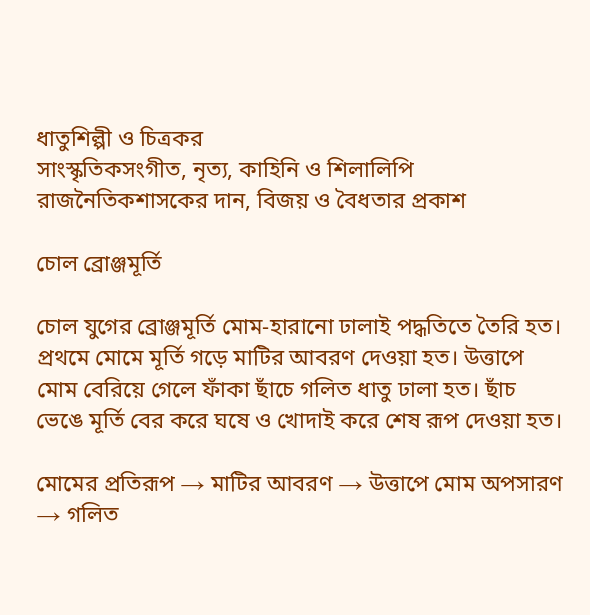ধাতুশিল্পী ও চিত্রকর
সাংস্কৃতিকসংগীত, নৃত্য, কাহিনি ও শিলালিপি
রাজনৈতিকশাসকের দান, বিজয় ও বৈধতার প্রকাশ

চোল ব্রোঞ্জমূর্তি

চোল যুগের ব্রোঞ্জমূর্তি মোম-হারানো ঢালাই পদ্ধতিতে তৈরি হত। প্রথমে মোমে মূর্তি গড়ে মাটির আবরণ দেওয়া হত। উত্তাপে মোম বেরিয়ে গেলে ফাঁকা ছাঁচে গলিত ধাতু ঢালা হত। ছাঁচ ভেঙে মূর্তি বের করে ঘষে ও খোদাই করে শেষ রূপ দেওয়া হত।

মোমের প্রতিরূপ → মাটির আবরণ → উত্তাপে মোম অপসারণ → গলিত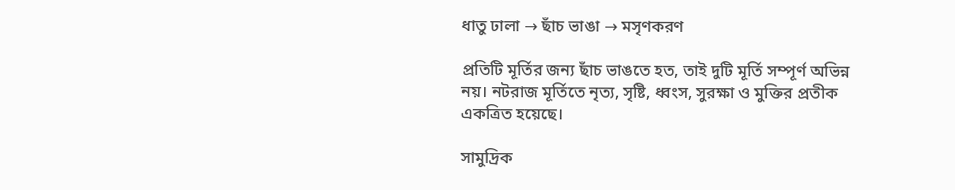ধাতু ঢালা → ছাঁচ ভাঙা → মসৃণকরণ

প্রতিটি মূর্তির জন্য ছাঁচ ভাঙতে হত, তাই দুটি মূর্তি সম্পূর্ণ অভিন্ন নয়। নটরাজ মূর্তিতে নৃত্য, সৃষ্টি, ধ্বংস, সুরক্ষা ও মুক্তির প্রতীক একত্রিত হয়েছে।

সামুদ্রিক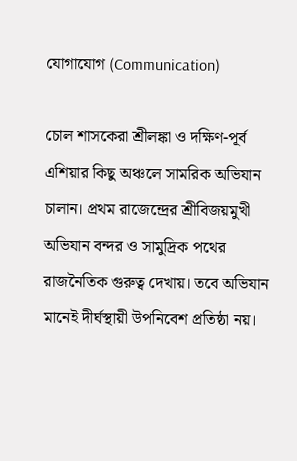যোগাযোগ (Communication)

চোল শাসকেরা শ্রীলঙ্কা ও দক্ষিণ-পূর্ব এশিয়ার কিছু অঞ্চলে সামরিক অভিযান চালান। প্রথম রাজেন্দ্রের শ্রীবিজয়মুখী অভিযান বন্দর ও সামুদ্রিক পথের রাজনৈতিক গুরুত্ব দেখায়। তবে অভিযান মানেই দীর্ঘস্থায়ী উপনিবেশ প্রতিষ্ঠা নয়।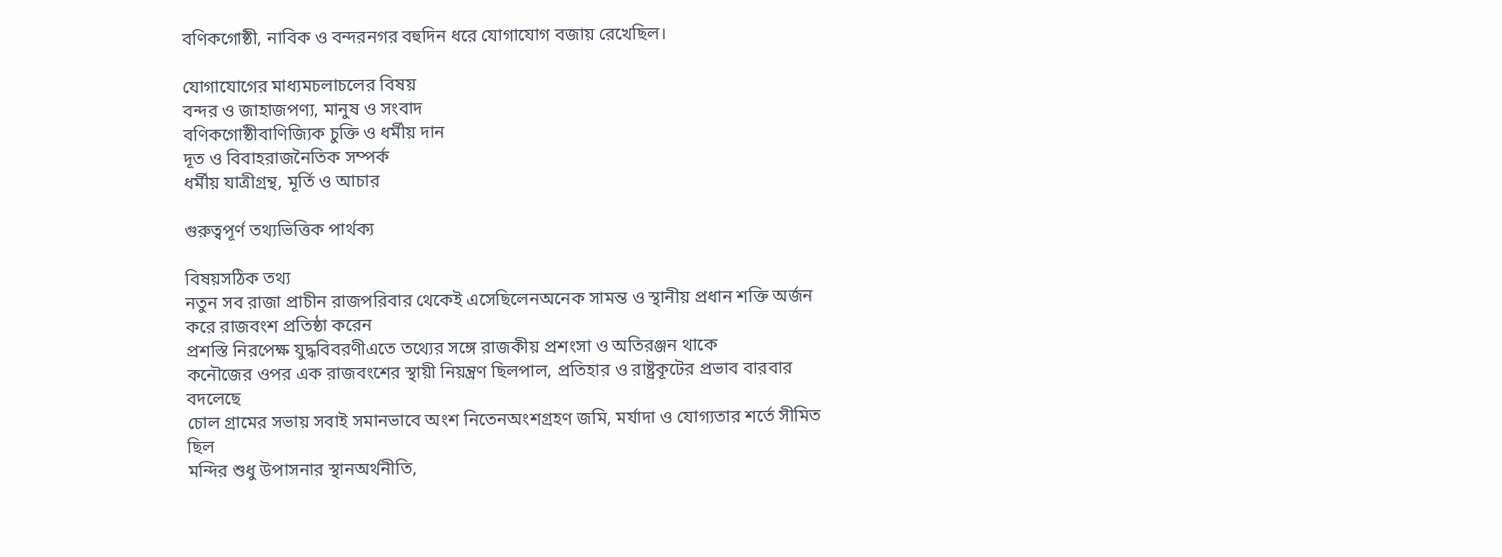বণিকগোষ্ঠী, নাবিক ও বন্দরনগর বহুদিন ধরে যোগাযোগ বজায় রেখেছিল।

যোগাযোগের মাধ্যমচলাচলের বিষয়
বন্দর ও জাহাজপণ্য, মানুষ ও সংবাদ
বণিকগোষ্ঠীবাণিজ্যিক চুক্তি ও ধর্মীয় দান
দূত ও বিবাহরাজনৈতিক সম্পর্ক
ধর্মীয় যাত্রীগ্রন্থ, মূর্তি ও আচার

গুরুত্বপূর্ণ তথ্যভিত্তিক পার্থক্য

বিষয়সঠিক তথ্য
নতুন সব রাজা প্রাচীন রাজপরিবার থেকেই এসেছিলেনঅনেক সামন্ত ও স্থানীয় প্রধান শক্তি অর্জন করে রাজবংশ প্রতিষ্ঠা করেন
প্রশস্তি নিরপেক্ষ যুদ্ধবিবরণীএতে তথ্যের সঙ্গে রাজকীয় প্রশংসা ও অতিরঞ্জন থাকে
কনৌজের ওপর এক রাজবংশের স্থায়ী নিয়ন্ত্রণ ছিলপাল, প্রতিহার ও রাষ্ট্রকূটের প্রভাব বারবার বদলেছে
চোল গ্রামের সভায় সবাই সমানভাবে অংশ নিতেনঅংশগ্রহণ জমি, মর্যাদা ও যোগ্যতার শর্তে সীমিত ছিল
মন্দির শুধু উপাসনার স্থানঅর্থনীতি,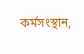কর্মসংস্থান,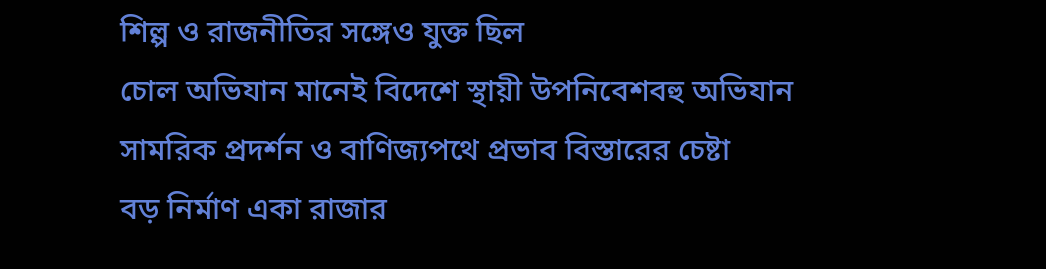শিল্প ও রাজনীতির সঙ্গেও যুক্ত ছিল
চোল অভিযান মানেই বিদেশে স্থায়ী উপনিবেশবহু অভিযান সামরিক প্রদর্শন ও বাণিজ্যপথে প্রভাব বিস্তারের চেষ্টা
বড় নির্মাণ একা রাজার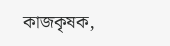কাজকৃষক,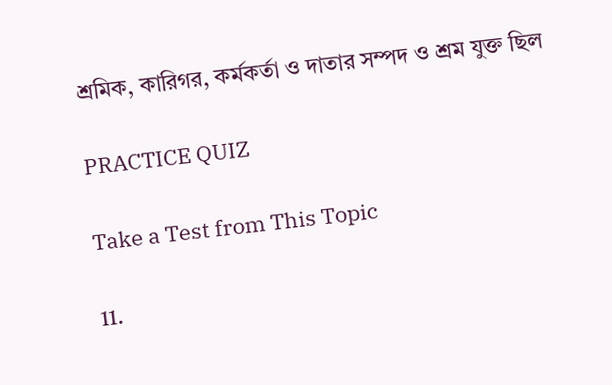শ্রমিক, কারিগর, কর্মকর্তা ও দাতার সম্পদ ও শ্রম যুক্ত ছিল

PRACTICE QUIZ

Take a Test from This Topic

11.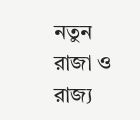নতুন রাজা ও রাজ্য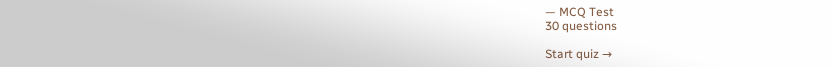— MCQ Test
30 questions

Start quiz →